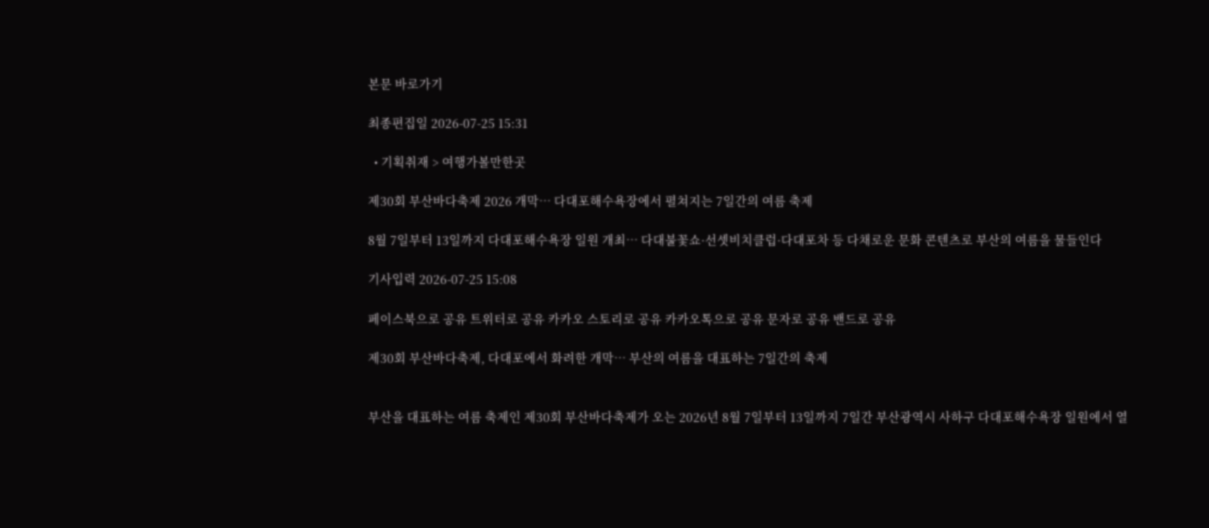본문 바로가기

최종편집일 2026-07-25 15:31

  • 기획취재 > 여행가볼만한곳

제30회 부산바다축제 2026 개막… 다대포해수욕장에서 펼쳐지는 7일간의 여름 축제

8월 7일부터 13일까지 다대포해수욕장 일원 개최… 다대불꽃쇼·선셋비치클럽·다대포차 등 다채로운 문화 콘텐츠로 부산의 여름을 물들인다

기사입력 2026-07-25 15:08

페이스북으로 공유 트위터로 공유 카카오 스토리로 공유 카카오톡으로 공유 문자로 공유 밴드로 공유

제30회 부산바다축제, 다대포에서 화려한 개막… 부산의 여름을 대표하는 7일간의 축제


부산을 대표하는 여름 축제인 제30회 부산바다축제가 오는 2026년 8월 7일부터 13일까지 7일간 부산광역시 사하구 다대포해수욕장 일원에서 열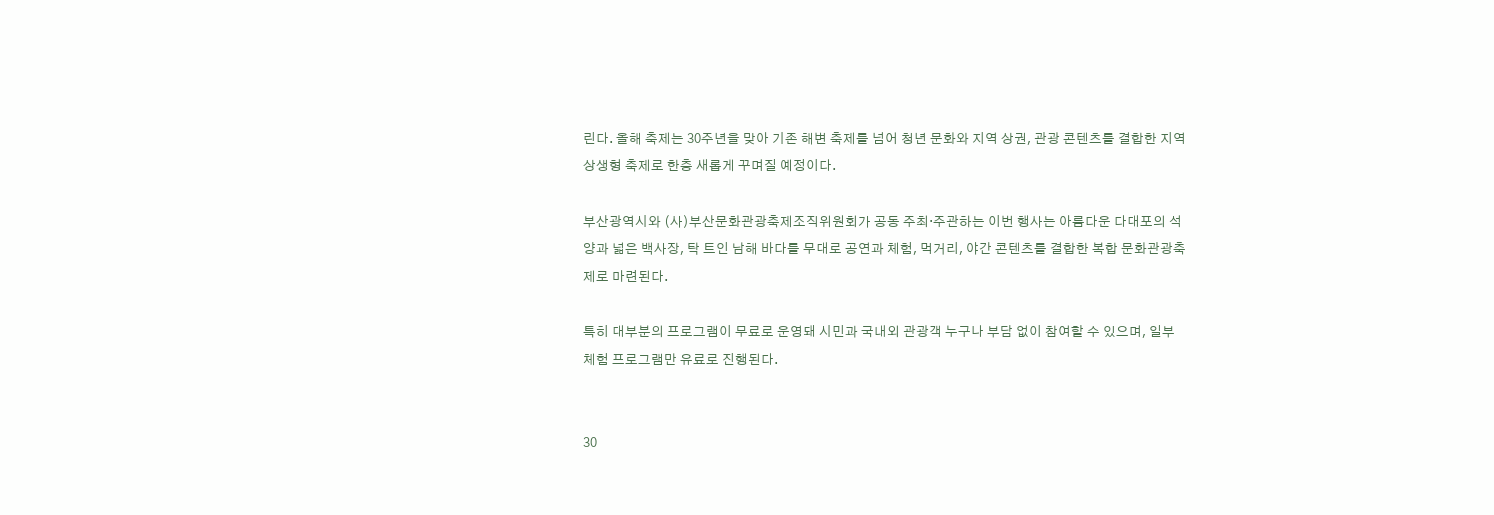린다. 올해 축제는 30주년을 맞아 기존 해변 축제를 넘어 청년 문화와 지역 상권, 관광 콘텐츠를 결합한 지역 상생형 축제로 한층 새롭게 꾸며질 예정이다.

부산광역시와 (사)부산문화관광축제조직위원회가 공동 주최·주관하는 이번 행사는 아름다운 다대포의 석양과 넓은 백사장, 탁 트인 남해 바다를 무대로 공연과 체험, 먹거리, 야간 콘텐츠를 결합한 복합 문화관광축제로 마련된다.

특히 대부분의 프로그램이 무료로 운영돼 시민과 국내외 관광객 누구나 부담 없이 참여할 수 있으며, 일부 체험 프로그램만 유료로 진행된다.


30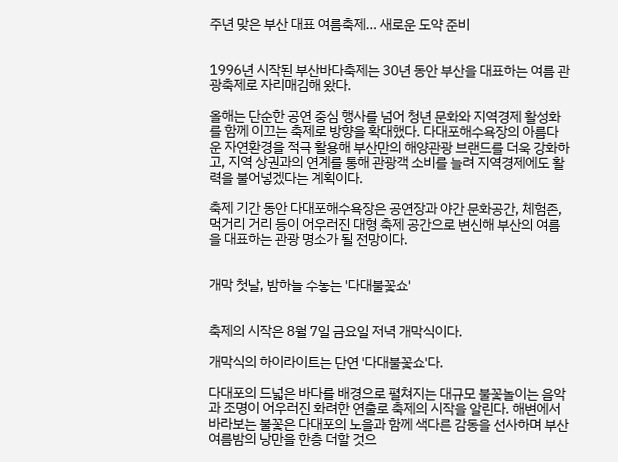주년 맞은 부산 대표 여름축제… 새로운 도약 준비


1996년 시작된 부산바다축제는 30년 동안 부산을 대표하는 여름 관광축제로 자리매김해 왔다.

올해는 단순한 공연 중심 행사를 넘어 청년 문화와 지역경제 활성화를 함께 이끄는 축제로 방향을 확대했다. 다대포해수욕장의 아름다운 자연환경을 적극 활용해 부산만의 해양관광 브랜드를 더욱 강화하고, 지역 상권과의 연계를 통해 관광객 소비를 늘려 지역경제에도 활력을 불어넣겠다는 계획이다.

축제 기간 동안 다대포해수욕장은 공연장과 야간 문화공간, 체험존, 먹거리 거리 등이 어우러진 대형 축제 공간으로 변신해 부산의 여름을 대표하는 관광 명소가 될 전망이다.


개막 첫날, 밤하늘 수놓는 '다대불꽃쇼'


축제의 시작은 8월 7일 금요일 저녁 개막식이다.

개막식의 하이라이트는 단연 '다대불꽃쇼'다.

다대포의 드넓은 바다를 배경으로 펼쳐지는 대규모 불꽃놀이는 음악과 조명이 어우러진 화려한 연출로 축제의 시작을 알린다. 해변에서 바라보는 불꽃은 다대포의 노을과 함께 색다른 감동을 선사하며 부산 여름밤의 낭만을 한층 더할 것으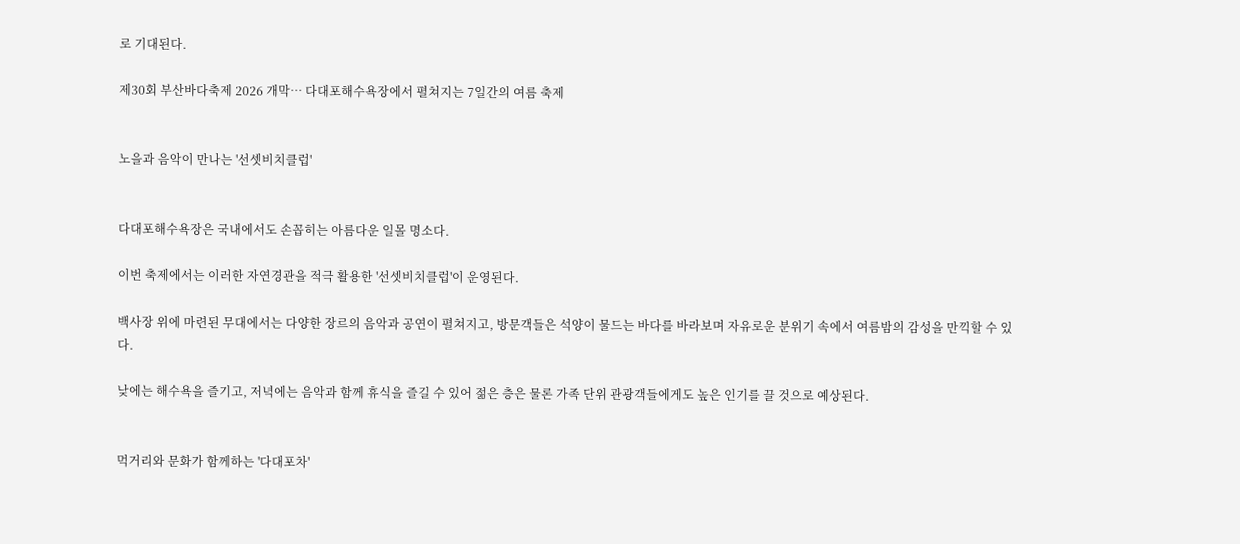로 기대된다.

제30회 부산바다축제 2026 개막… 다대포해수욕장에서 펼쳐지는 7일간의 여름 축제


노을과 음악이 만나는 '선셋비치클럽'


다대포해수욕장은 국내에서도 손꼽히는 아름다운 일몰 명소다.

이번 축제에서는 이러한 자연경관을 적극 활용한 '선셋비치클럽'이 운영된다.

백사장 위에 마련된 무대에서는 다양한 장르의 음악과 공연이 펼쳐지고, 방문객들은 석양이 물드는 바다를 바라보며 자유로운 분위기 속에서 여름밤의 감성을 만끽할 수 있다.

낮에는 해수욕을 즐기고, 저녁에는 음악과 함께 휴식을 즐길 수 있어 젊은 층은 물론 가족 단위 관광객들에게도 높은 인기를 끌 것으로 예상된다.


먹거리와 문화가 함께하는 '다대포차'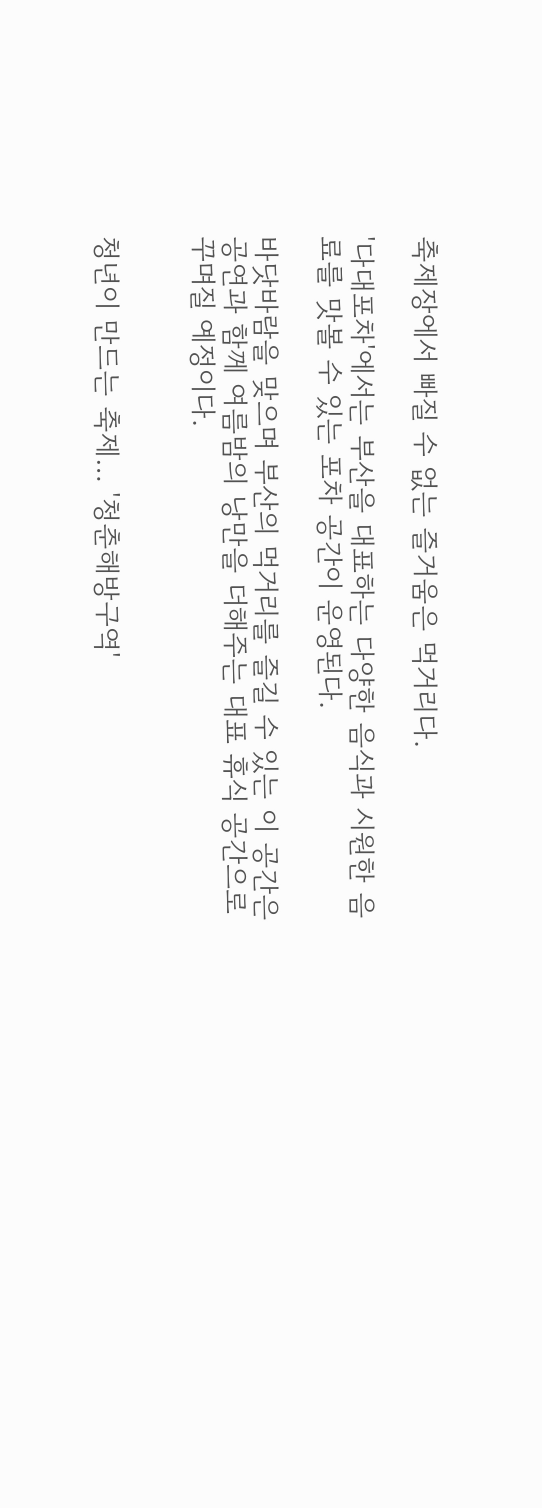축제장에서 빠질 수 없는 즐거움은 먹거리다.

'다대포차'에서는 부산을 대표하는 다양한 음식과 시원한 음료를 맛볼 수 있는 포차 공간이 운영된다.

바닷바람을 맞으며 부산의 먹거리를 즐길 수 있는 이 공간은 공연과 함께 여름밤의 낭만을 더해주는 대표 휴식 공간으로 꾸며질 예정이다.


청년이 만드는 축제… '청춘해방구역'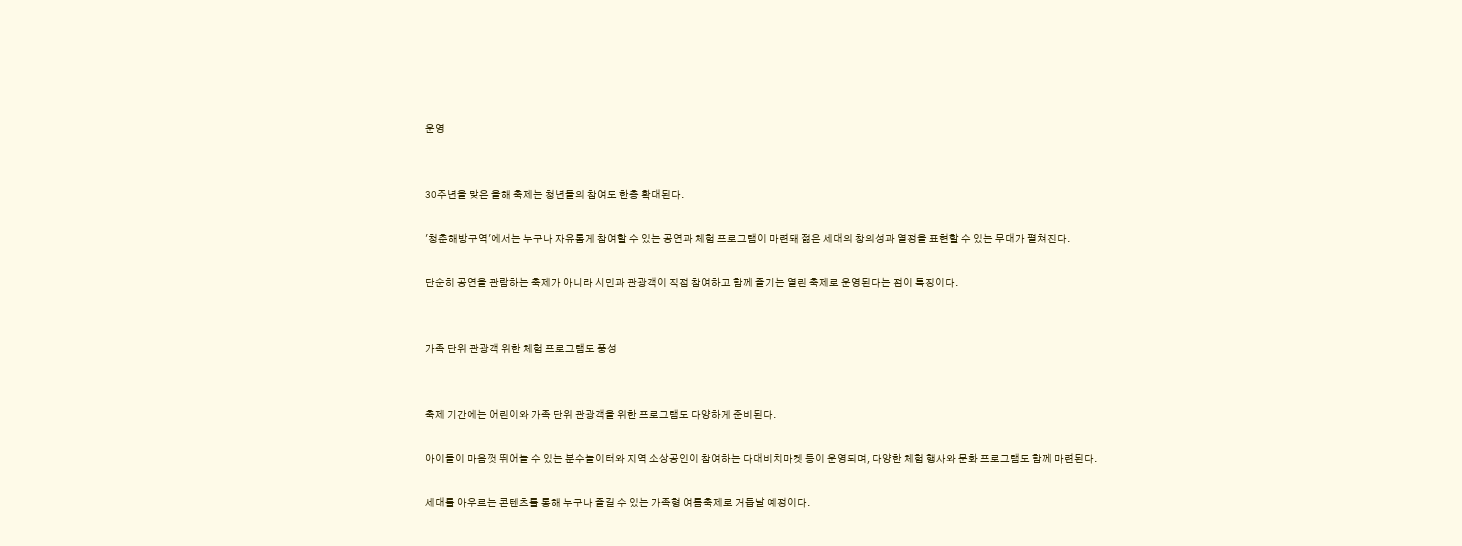운영


30주년을 맞은 올해 축제는 청년들의 참여도 한층 확대된다.

'청춘해방구역'에서는 누구나 자유롭게 참여할 수 있는 공연과 체험 프로그램이 마련돼 젊은 세대의 창의성과 열정을 표현할 수 있는 무대가 펼쳐진다.

단순히 공연을 관람하는 축제가 아니라 시민과 관광객이 직접 참여하고 함께 즐기는 열린 축제로 운영된다는 점이 특징이다.


가족 단위 관광객 위한 체험 프로그램도 풍성


축제 기간에는 어린이와 가족 단위 관광객을 위한 프로그램도 다양하게 준비된다.

아이들이 마음껏 뛰어놀 수 있는 분수놀이터와 지역 소상공인이 참여하는 다대비치마켓 등이 운영되며, 다양한 체험 행사와 문화 프로그램도 함께 마련된다.

세대를 아우르는 콘텐츠를 통해 누구나 즐길 수 있는 가족형 여름축제로 거듭날 예정이다.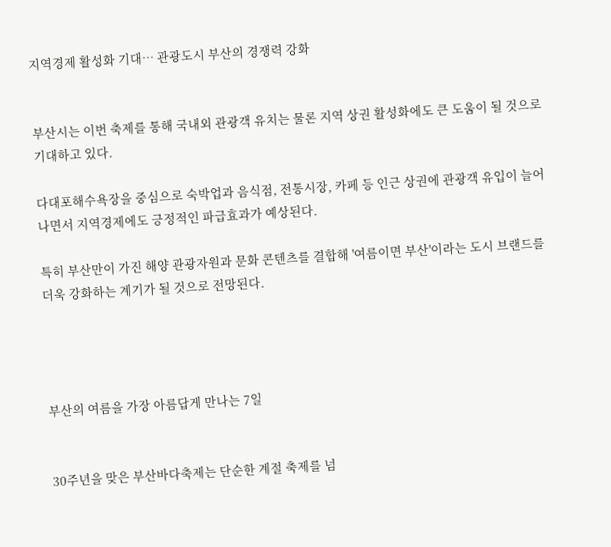지역경제 활성화 기대… 관광도시 부산의 경쟁력 강화


부산시는 이번 축제를 통해 국내외 관광객 유치는 물론 지역 상권 활성화에도 큰 도움이 될 것으로 기대하고 있다.

다대포해수욕장을 중심으로 숙박업과 음식점, 전통시장, 카페 등 인근 상권에 관광객 유입이 늘어나면서 지역경제에도 긍정적인 파급효과가 예상된다.

특히 부산만이 가진 해양 관광자원과 문화 콘텐츠를 결합해 '여름이면 부산'이라는 도시 브랜드를 더욱 강화하는 계기가 될 것으로 전망된다.




부산의 여름을 가장 아름답게 만나는 7일


30주년을 맞은 부산바다축제는 단순한 계절 축제를 넘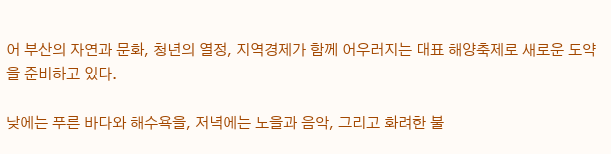어 부산의 자연과 문화, 청년의 열정, 지역경제가 함께 어우러지는 대표 해양축제로 새로운 도약을 준비하고 있다.

낮에는 푸른 바다와 해수욕을, 저녁에는 노을과 음악, 그리고 화려한 불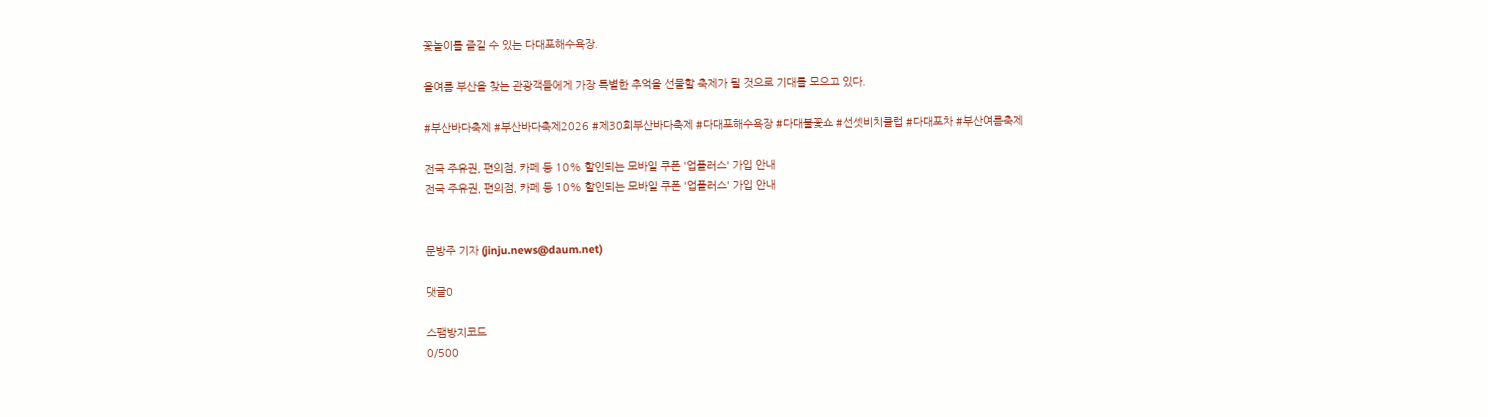꽃놀이를 즐길 수 있는 다대포해수욕장.

올여름 부산을 찾는 관광객들에게 가장 특별한 추억을 선물할 축제가 될 것으로 기대를 모으고 있다.

#부산바다축제 #부산바다축제2026 #제30회부산바다축제 #다대포해수욕장 #다대불꽃쇼 #선셋비치클럽 #다대포차 #부산여름축제

전국 주유권, 편의점, 카페 등 10% 할인되는 모바일 쿠폰 '업플러스' 가입 안내
전국 주유권, 편의점, 카페 등 10% 할인되는 모바일 쿠폰 '업플러스' 가입 안내


문방주 기자 (jinju.news@daum.net)

댓글0

스팸방지코드
0/500